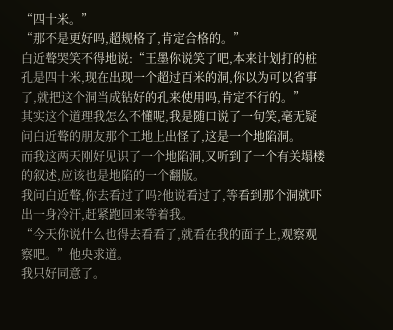“四十米。”
“那不是更好吗,超规格了,肯定合格的。”
白近聱哭笑不得地说:“王墨你说笑了吧,本来计划打的桩孔是四十米,现在出现一个超过百米的洞,你以为可以省事了,就把这个洞当成钻好的孔来使用吗,肯定不行的。”
其实这个道理我怎么不懂呢,我是随口说了一句笑,毫无疑问白近聱的朋友那个工地上出怪了,这是一个地陷洞。
而我这两天刚好见识了一个地陷洞,又听到了一个有关塌楼的叙述,应该也是地陷的一个翻版。
我问白近聱,你去看过了吗?他说看过了,等看到那个洞就吓出一身冷汗,赶紧跑回来等着我。
“今天你说什么也得去看看了,就看在我的面子上,观察观察吧。”他央求道。
我只好同意了。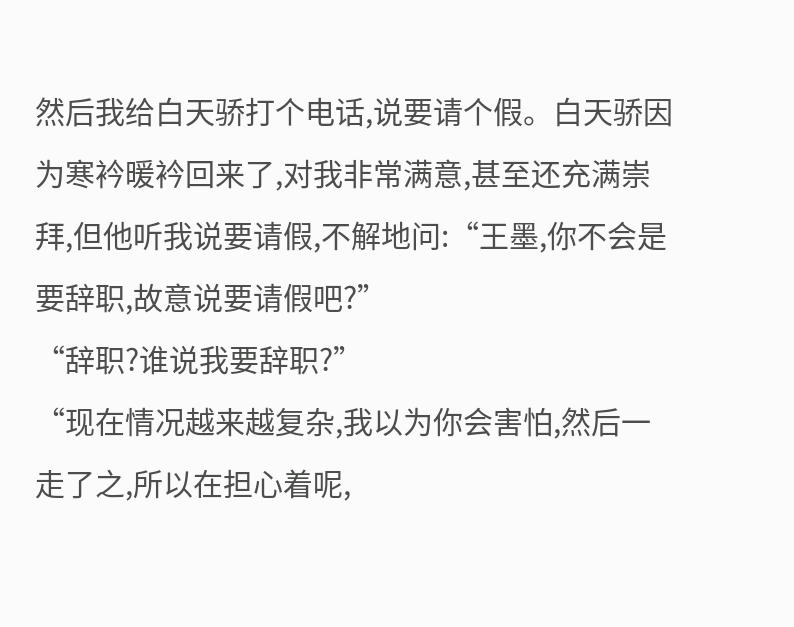然后我给白天骄打个电话,说要请个假。白天骄因为寒衿暖衿回来了,对我非常满意,甚至还充满崇拜,但他听我说要请假,不解地问:“王墨,你不会是要辞职,故意说要请假吧?”
“辞职?谁说我要辞职?”
“现在情况越来越复杂,我以为你会害怕,然后一走了之,所以在担心着呢,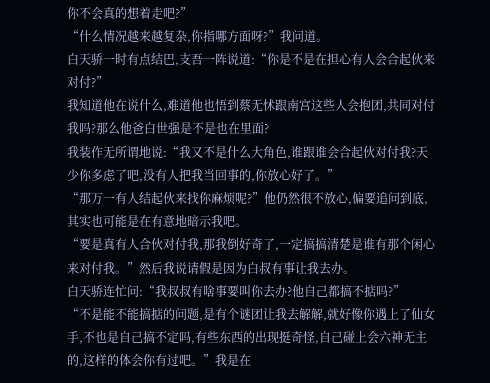你不会真的想着走吧?”
“什么情况越来越复杂,你指哪方面呀?”我问道。
白天骄一时有点结巴,支吾一阵说道:“你是不是在担心有人会合起伙来对付?”
我知道他在说什么,难道他也悟到蔡无怵跟南宫这些人会抱团,共同对付我吗?那么他爸白世强是不是也在里面?
我装作无所谓地说:“我又不是什么大角色,谁跟谁会合起伙对付我?天少你多虑了吧,没有人把我当回事的,你放心好了。”
“那万一有人结起伙来找你麻烦呢?”他仍然很不放心,偏要追问到底,其实也可能是在有意地暗示我吧。
“要是真有人合伙对付我,那我倒好奇了,一定搞搞清楚是谁有那个闲心来对付我。”然后我说请假是因为白叔有事让我去办。
白天骄连忙问:“我叔叔有啥事要叫你去办?他自己都搞不掂吗?”
“不是能不能搞掂的问题,是有个谜团让我去解解,就好像你遇上了仙女手,不也是自己搞不定吗,有些东西的出现挺奇怪,自己碰上会六神无主的,这样的体会你有过吧。”我是在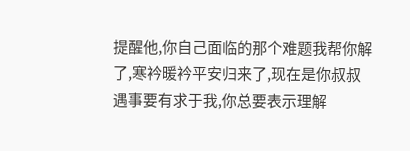提醒他,你自己面临的那个难题我帮你解了,寒衿暖衿平安归来了,现在是你叔叔遇事要有求于我,你总要表示理解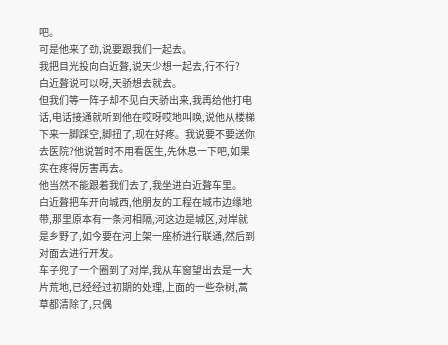吧。
可是他来了劲,说要跟我们一起去。
我把目光投向白近聱,说天少想一起去,行不行?
白近聱说可以呀,天骄想去就去。
但我们等一阵子却不见白天骄出来,我再给他打电话,电话接通就听到他在哎呀哎地叫唤,说他从楼梯下来一脚踩空,脚扭了,现在好疼。我说要不要送你去医院?他说暂时不用看医生,先休息一下吧,如果实在疼得厉害再去。
他当然不能跟着我们去了,我坐进白近聱车里。
白近聱把车开向城西,他朋友的工程在城市边缘地带,那里原本有一条河相隔,河这边是城区,对岸就是乡野了,如今要在河上架一座桥进行联通,然后到对面去进行开发。
车子兜了一个圈到了对岸,我从车窗望出去是一大片荒地,已经经过初期的处理,上面的一些杂树,蒿草都清除了,只偶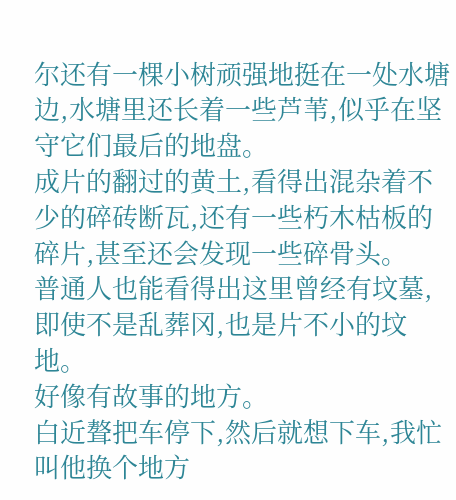尔还有一棵小树顽强地挺在一处水塘边,水塘里还长着一些芦苇,似乎在坚守它们最后的地盘。
成片的翻过的黄土,看得出混杂着不少的碎砖断瓦,还有一些朽木枯板的碎片,甚至还会发现一些碎骨头。
普通人也能看得出这里曾经有坟墓,即使不是乱葬冈,也是片不小的坟地。
好像有故事的地方。
白近聱把车停下,然后就想下车,我忙叫他换个地方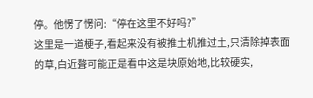停。他愣了愣问:“停在这里不好吗?”
这里是一道梗子,看起来没有被推土机推过土,只清除掉表面的草,白近聱可能正是看中这是块原始地,比较硬实,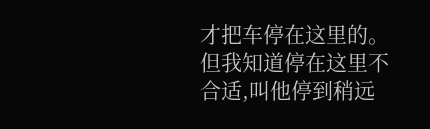才把车停在这里的。
但我知道停在这里不合适,叫他停到稍远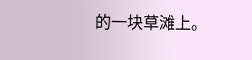的一块草滩上。